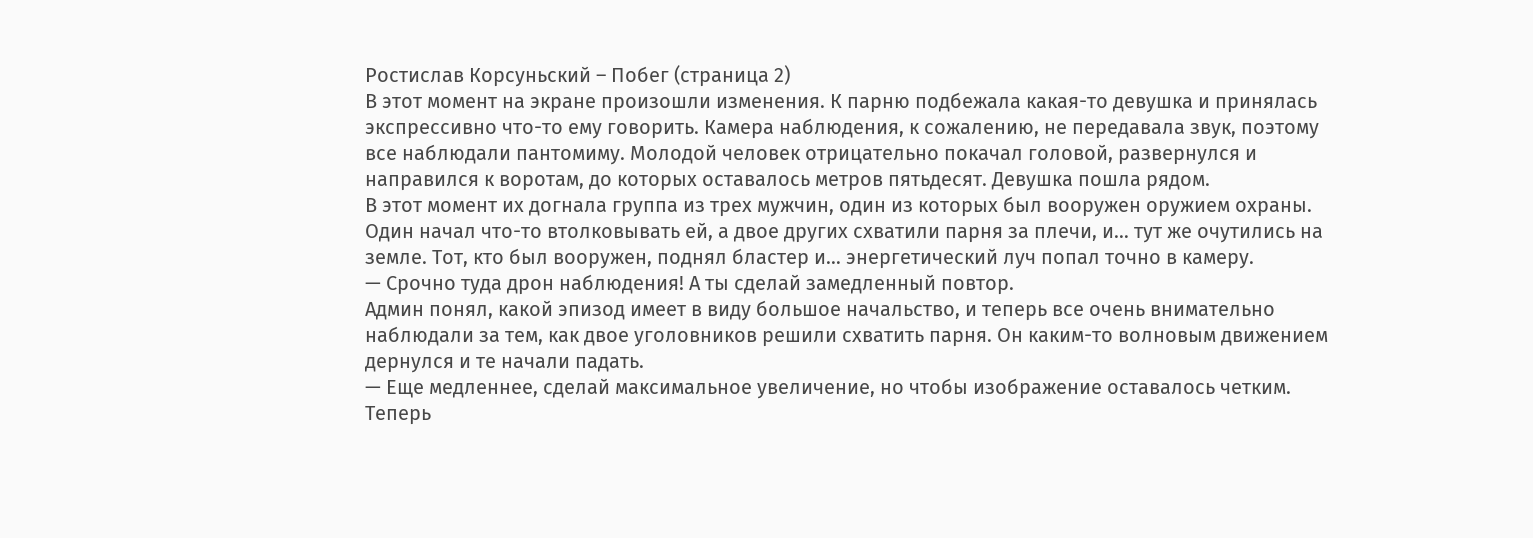Ростислав Корсуньский – Побег (страница 2)
В этот момент на экране произошли изменения. К парню подбежала какая-то девушка и принялась экспрессивно что-то ему говорить. Камера наблюдения, к сожалению, не передавала звук, поэтому все наблюдали пантомиму. Молодой человек отрицательно покачал головой, развернулся и направился к воротам, до которых оставалось метров пятьдесят. Девушка пошла рядом.
В этот момент их догнала группа из трех мужчин, один из которых был вооружен оружием охраны. Один начал что-то втолковывать ей, а двое других схватили парня за плечи, и… тут же очутились на земле. Тот, кто был вооружен, поднял бластер и… энергетический луч попал точно в камеру.
— Срочно туда дрон наблюдения! А ты сделай замедленный повтор.
Админ понял, какой эпизод имеет в виду большое начальство, и теперь все очень внимательно наблюдали за тем, как двое уголовников решили схватить парня. Он каким-то волновым движением дернулся и те начали падать.
— Еще медленнее, сделай максимальное увеличение, но чтобы изображение оставалось четким.
Теперь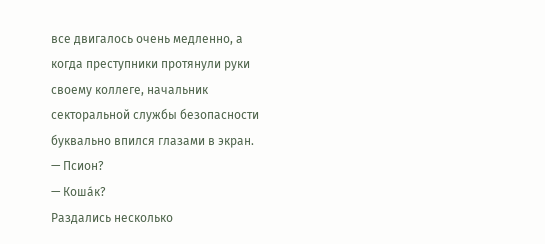все двигалось очень медленно, а когда преступники протянули руки своему коллеге, начальник секторальной службы безопасности буквально впился глазами в экран.
— Псион?
— Коша́к?
Раздались несколько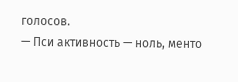голосов.
— Пси активность — ноль, менто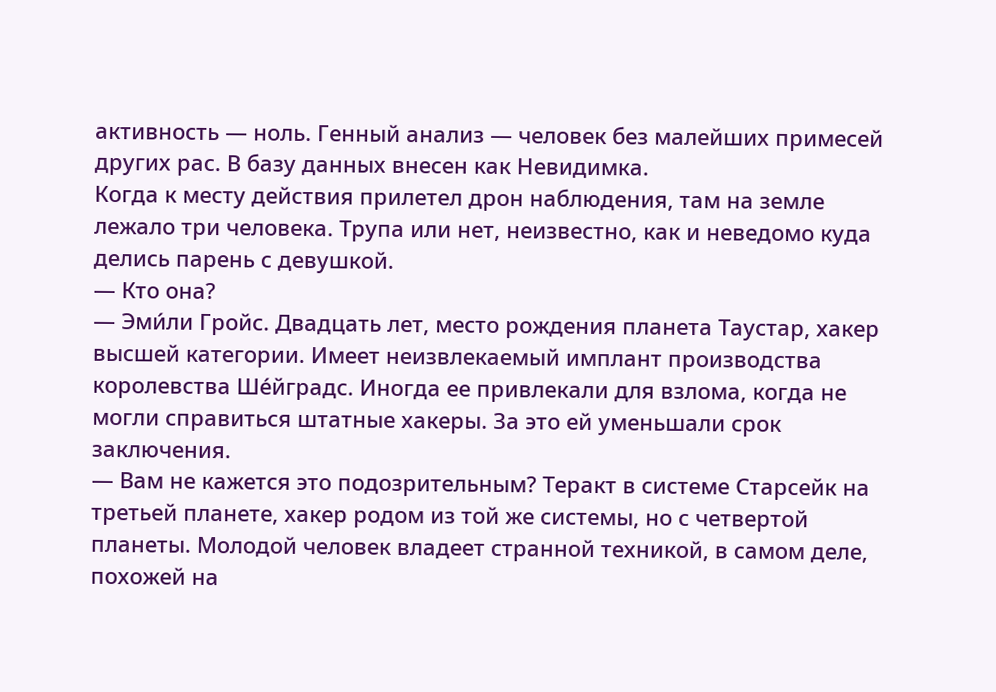активность — ноль. Генный анализ — человек без малейших примесей других рас. В базу данных внесен как Невидимка.
Когда к месту действия прилетел дрон наблюдения, там на земле лежало три человека. Трупа или нет, неизвестно, как и неведомо куда делись парень с девушкой.
— Кто она?
— Эми́ли Гройс. Двадцать лет, место рождения планета Таустар, хакер высшей категории. Имеет неизвлекаемый имплант производства королевства Ше́йградс. Иногда ее привлекали для взлома, когда не могли справиться штатные хакеры. За это ей уменьшали срок заключения.
— Вам не кажется это подозрительным? Теракт в системе Старсейк на третьей планете, хакер родом из той же системы, но с четвертой планеты. Молодой человек владеет странной техникой, в самом деле, похожей на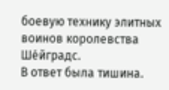боевую технику элитных воинов королевства Ше́йградс.
В ответ была тишина.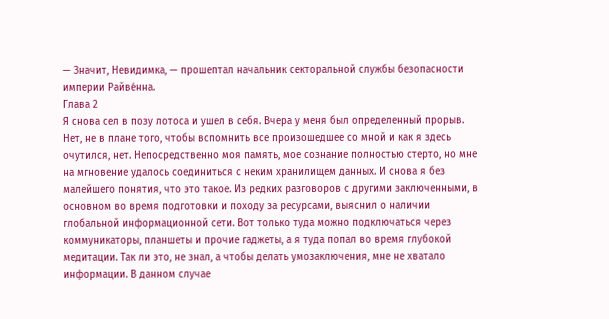— Значит, Невидимка, — прошептал начальник секторальной службы безопасности империи Райве́нна.
Глава 2
Я снова сел в позу лотоса и ушел в себя. Вчера у меня был определенный прорыв. Нет, не в плане того, чтобы вспомнить все произошедшее со мной и как я здесь очутился, нет. Непосредственно моя память, мое сознание полностью стерто, но мне на мгновение удалось соединиться с неким хранилищем данных. И снова я без малейшего понятия, что это такое. Из редких разговоров с другими заключенными, в основном во время подготовки и походу за ресурсами, выяснил о наличии глобальной информационной сети. Вот только туда можно подключаться через коммуникаторы, планшеты и прочие гаджеты, а я туда попал во время глубокой медитации. Так ли это, не знал, а чтобы делать умозаключения, мне не хватало информации. В данном случае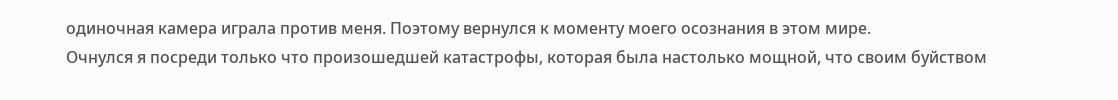одиночная камера играла против меня. Поэтому вернулся к моменту моего осознания в этом мире.
Очнулся я посреди только что произошедшей катастрофы, которая была настолько мощной, что своим буйством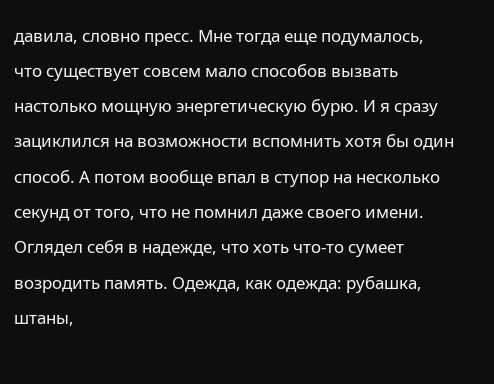давила, словно пресс. Мне тогда еще подумалось, что существует совсем мало способов вызвать настолько мощную энергетическую бурю. И я сразу зациклился на возможности вспомнить хотя бы один способ. А потом вообще впал в ступор на несколько секунд от того, что не помнил даже своего имени. Оглядел себя в надежде, что хоть что-то сумеет возродить память. Одежда, как одежда: рубашка, штаны,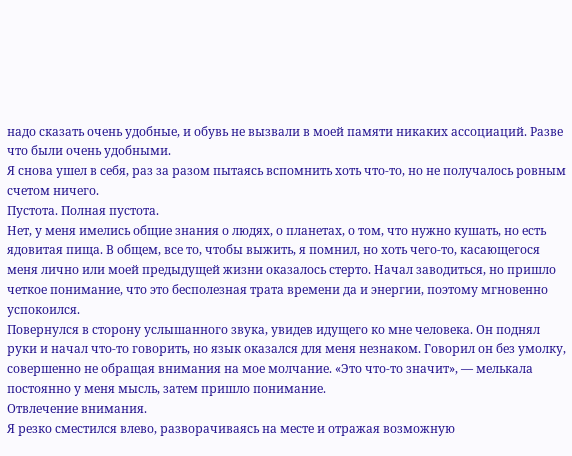надо сказать очень удобные, и обувь не вызвали в моей памяти никаких ассоциаций. Разве что были очень удобными.
Я снова ушел в себя, раз за разом пытаясь вспомнить хоть что-то, но не получалось ровным счетом ничего.
Пустота. Полная пустота.
Нет, у меня имелись общие знания о людях, о планетах, о том, что нужно кушать, но есть ядовитая пища. В общем, все то, чтобы выжить, я помнил, но хоть чего-то, касающегося меня лично или моей предыдущей жизни оказалось стерто. Начал заводиться, но пришло четкое понимание, что это бесполезная трата времени да и энергии, поэтому мгновенно успокоился.
Повернулся в сторону услышанного звука, увидев идущего ко мне человека. Он поднял руки и начал что-то говорить, но язык оказался для меня незнаком. Говорил он без умолку, совершенно не обращая внимания на мое молчание. «Это что-то значит», — мелькала постоянно у меня мысль, затем пришло понимание.
Отвлечение внимания.
Я резко сместился влево, разворачиваясь на месте и отражая возможную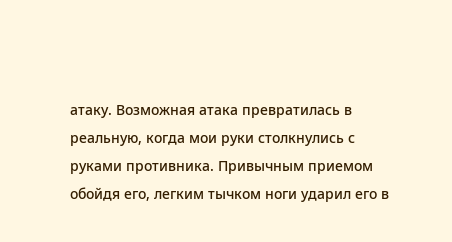атаку. Возможная атака превратилась в реальную, когда мои руки столкнулись с руками противника. Привычным приемом обойдя его, легким тычком ноги ударил его в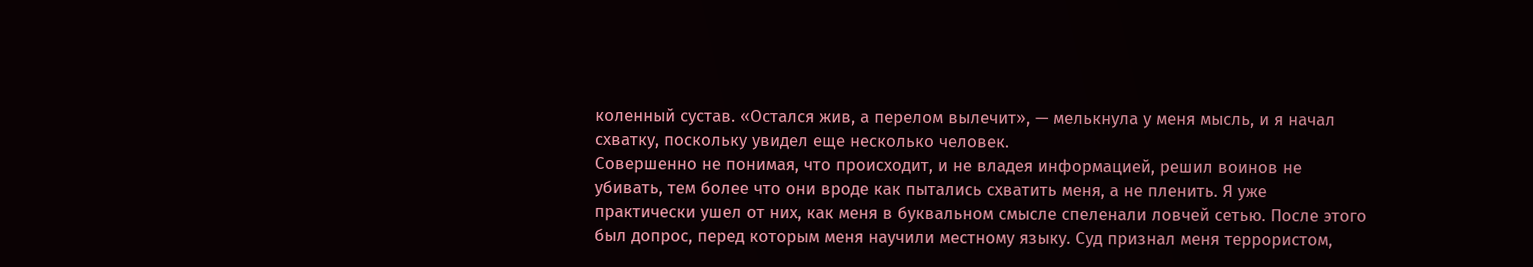коленный сустав. «Остался жив, а перелом вылечит», — мелькнула у меня мысль, и я начал схватку, поскольку увидел еще несколько человек.
Совершенно не понимая, что происходит, и не владея информацией, решил воинов не убивать, тем более что они вроде как пытались схватить меня, а не пленить. Я уже практически ушел от них, как меня в буквальном смысле спеленали ловчей сетью. После этого был допрос, перед которым меня научили местному языку. Суд признал меня террористом,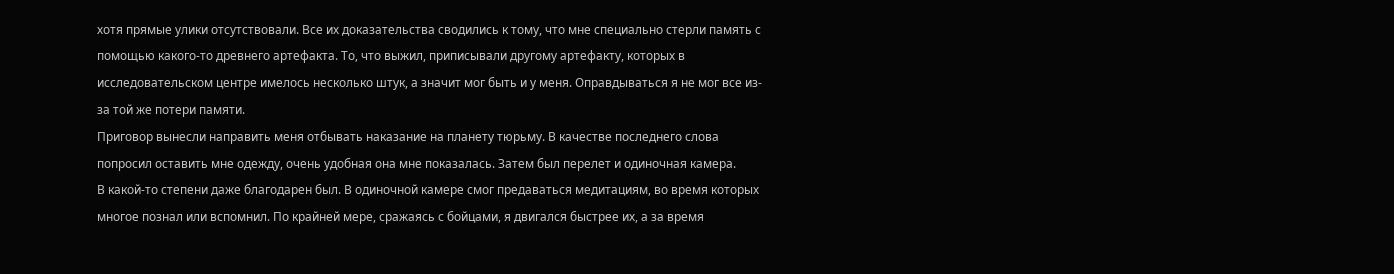хотя прямые улики отсутствовали. Все их доказательства сводились к тому, что мне специально стерли память с помощью какого-то древнего артефакта. То, что выжил, приписывали другому артефакту, которых в исследовательском центре имелось несколько штук, а значит мог быть и у меня. Оправдываться я не мог все из-за той же потери памяти.
Приговор вынесли направить меня отбывать наказание на планету тюрьму. В качестве последнего слова попросил оставить мне одежду, очень удобная она мне показалась. Затем был перелет и одиночная камера.
В какой-то степени даже благодарен был. В одиночной камере смог предаваться медитациям, во время которых многое познал или вспомнил. По крайней мере, сражаясь с бойцами, я двигался быстрее их, а за время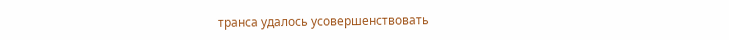транса удалось усовершенствовать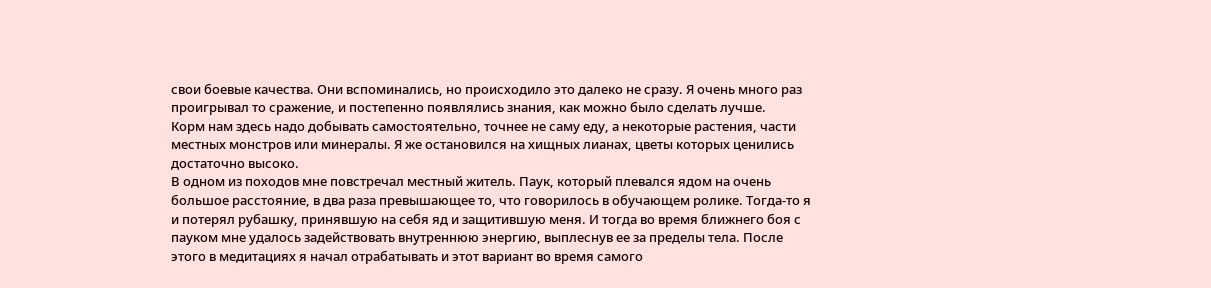свои боевые качества. Они вспоминались, но происходило это далеко не сразу. Я очень много раз проигрывал то сражение, и постепенно появлялись знания, как можно было сделать лучше.
Корм нам здесь надо добывать самостоятельно, точнее не саму еду, а некоторые растения, части местных монстров или минералы. Я же остановился на хищных лианах, цветы которых ценились достаточно высоко.
В одном из походов мне повстречал местный житель. Паук, который плевался ядом на очень большое расстояние, в два раза превышающее то, что говорилось в обучающем ролике. Тогда-то я и потерял рубашку, принявшую на себя яд и защитившую меня. И тогда во время ближнего боя с пауком мне удалось задействовать внутреннюю энергию, выплеснув ее за пределы тела. После этого в медитациях я начал отрабатывать и этот вариант во время самого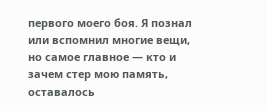первого моего боя. Я познал или вспомнил многие вещи, но самое главное — кто и зачем стер мою память, оставалось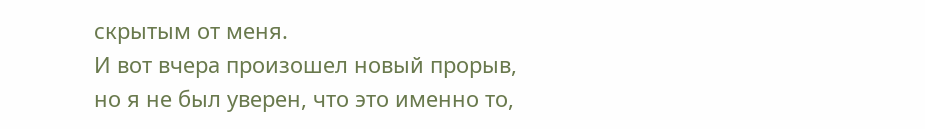скрытым от меня.
И вот вчера произошел новый прорыв, но я не был уверен, что это именно то,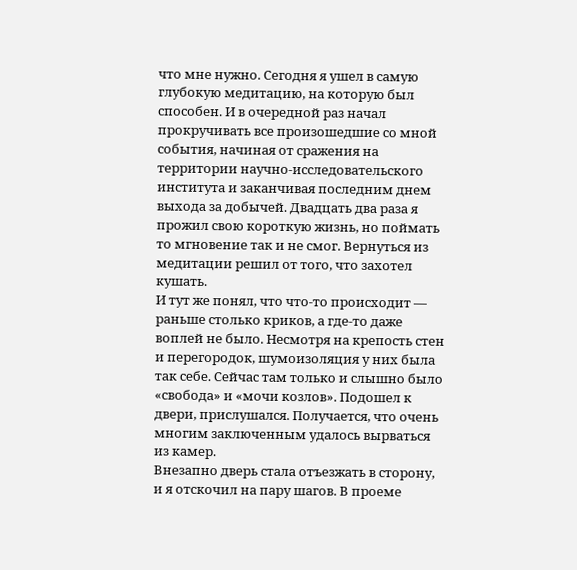что мне нужно. Сегодня я ушел в самую глубокую медитацию, на которую был способен. И в очередной раз начал прокручивать все произошедшие со мной события, начиная от сражения на территории научно-исследовательского института и заканчивая последним днем выхода за добычей. Двадцать два раза я прожил свою короткую жизнь, но поймать то мгновение так и не смог. Вернуться из медитации решил от того, что захотел кушать.
И тут же понял, что что-то происходит — раньше столько криков, а где-то даже воплей не было. Несмотря на крепость стен и перегородок, шумоизоляция у них была так себе. Сейчас там только и слышно было «свобода» и «мочи козлов». Подошел к двери, прислушался. Получается, что очень многим заключенным удалось вырваться из камер.
Внезапно дверь стала отъезжать в сторону, и я отскочил на пару шагов. В проеме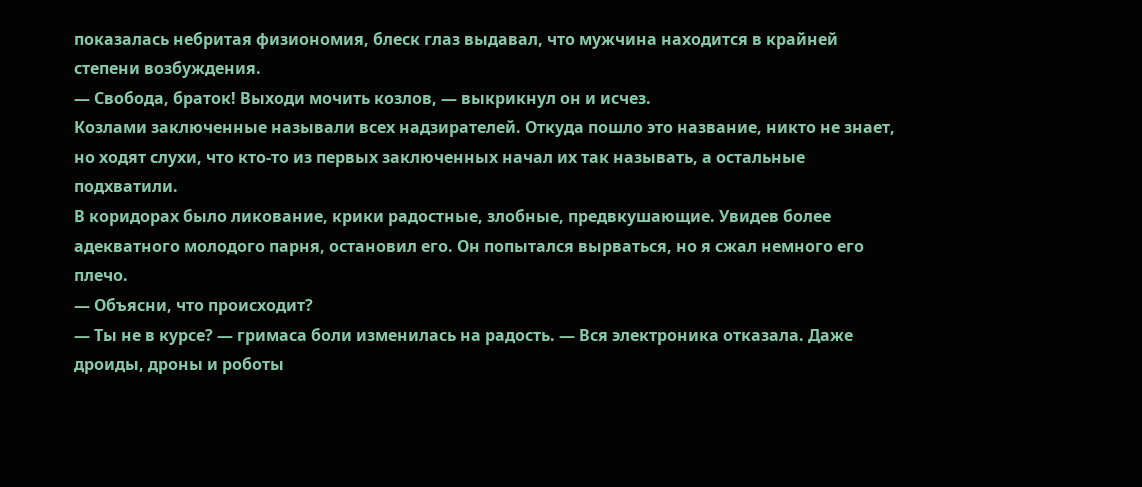показалась небритая физиономия, блеск глаз выдавал, что мужчина находится в крайней степени возбуждения.
— Свобода, браток! Выходи мочить козлов, — выкрикнул он и исчез.
Козлами заключенные называли всех надзирателей. Откуда пошло это название, никто не знает, но ходят слухи, что кто-то из первых заключенных начал их так называть, а остальные подхватили.
В коридорах было ликование, крики радостные, злобные, предвкушающие. Увидев более адекватного молодого парня, остановил его. Он попытался вырваться, но я сжал немного его плечо.
— Объясни, что происходит?
— Ты не в курсе? — гримаса боли изменилась на радость. — Вся электроника отказала. Даже дроиды, дроны и роботы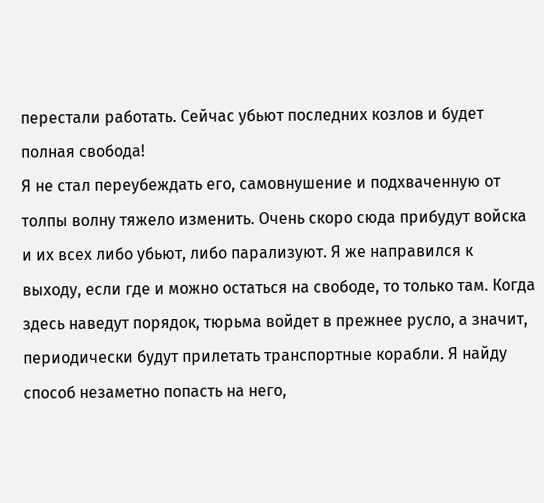перестали работать. Сейчас убьют последних козлов и будет полная свобода!
Я не стал переубеждать его, самовнушение и подхваченную от толпы волну тяжело изменить. Очень скоро сюда прибудут войска и их всех либо убьют, либо парализуют. Я же направился к выходу, если где и можно остаться на свободе, то только там. Когда здесь наведут порядок, тюрьма войдет в прежнее русло, а значит, периодически будут прилетать транспортные корабли. Я найду способ незаметно попасть на него,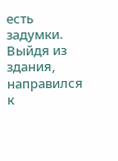есть задумки. Выйдя из здания, направился к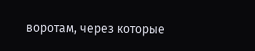воротам, через которые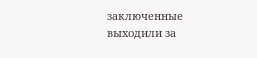заключенные выходили за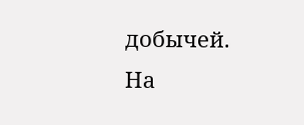добычей.
На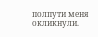полпути меня окликнули.